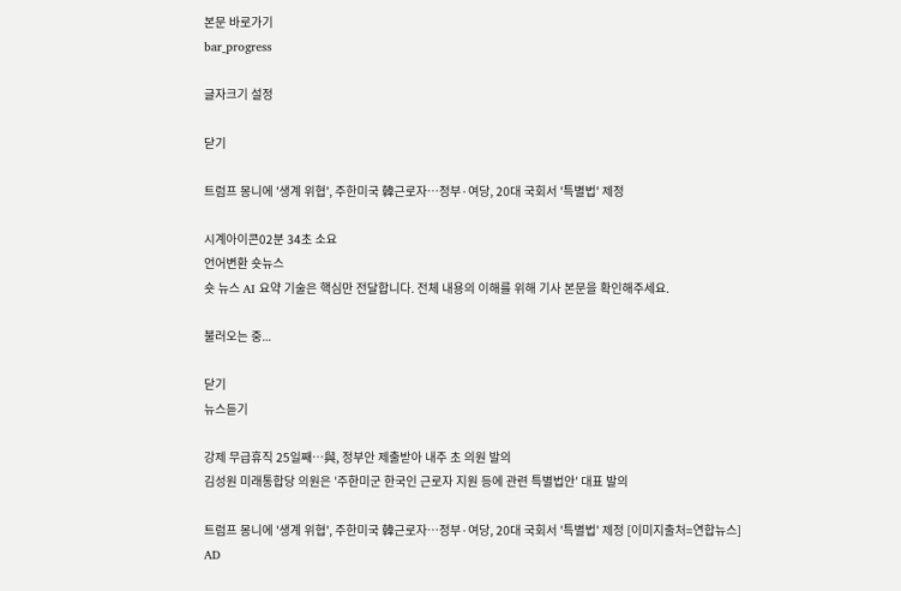본문 바로가기
bar_progress

글자크기 설정

닫기

트럼프 몽니에 '생계 위협', 주한미국 韓근로자…정부·여당, 20대 국회서 '특별법' 제정

시계아이콘02분 34초 소요
언어변환 숏뉴스
숏 뉴스 AI 요약 기술은 핵심만 전달합니다. 전체 내용의 이해를 위해 기사 본문을 확인해주세요.

불러오는 중...

닫기
뉴스듣기

강제 무급휴직 25일째…與, 정부안 제출받아 내주 초 의원 발의
김성원 미래통합당 의원은 '주한미군 한국인 근로자 지원 등에 관련 특별법안' 대표 발의

트럼프 몽니에 '생계 위협', 주한미국 韓근로자…정부·여당, 20대 국회서 '특별법' 제정 [이미지출처=연합뉴스]
AD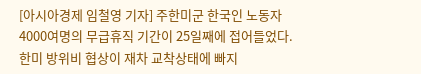[아시아경제 임철영 기자] 주한미군 한국인 노동자 4000여명의 무급휴직 기간이 25일째에 접어들었다. 한미 방위비 협상이 재차 교착상태에 빠지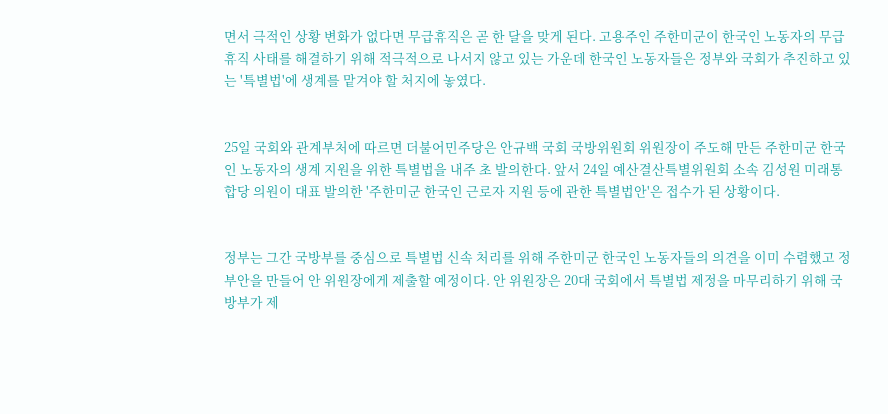면서 극적인 상황 변화가 없다면 무급휴직은 곧 한 달을 맞게 된다. 고용주인 주한미군이 한국인 노동자의 무급휴직 사태를 해결하기 위해 적극적으로 나서지 않고 있는 가운데 한국인 노동자들은 정부와 국회가 추진하고 있는 '특별법'에 생계를 맡겨야 할 처지에 놓였다.


25일 국회와 관계부처에 따르면 더불어민주당은 안규백 국회 국방위원회 위원장이 주도해 만든 주한미군 한국인 노동자의 생계 지원을 위한 특별법을 내주 초 발의한다. 앞서 24일 예산결산특별위원회 소속 김성원 미래통합당 의원이 대표 발의한 '주한미군 한국인 근로자 지원 등에 관한 특별법안'은 접수가 된 상황이다.


정부는 그간 국방부를 중심으로 특별법 신속 처리를 위해 주한미군 한국인 노동자들의 의견을 이미 수렴했고 정부안을 만들어 안 위원장에게 제출할 예정이다. 안 위원장은 20대 국회에서 특별법 제정을 마무리하기 위해 국방부가 제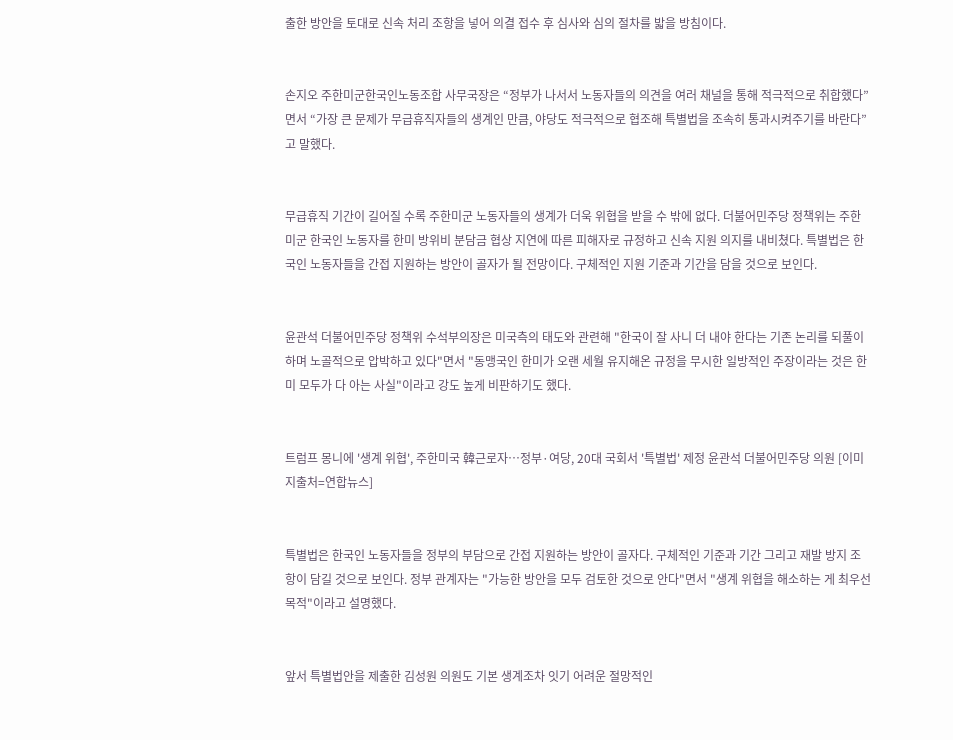출한 방안을 토대로 신속 처리 조항을 넣어 의결 접수 후 심사와 심의 절차를 밟을 방침이다.


손지오 주한미군한국인노동조합 사무국장은 “정부가 나서서 노동자들의 의견을 여러 채널을 통해 적극적으로 취합했다”면서 “가장 큰 문제가 무급휴직자들의 생계인 만큼, 야당도 적극적으로 협조해 특별법을 조속히 통과시켜주기를 바란다”고 말했다.


무급휴직 기간이 길어질 수록 주한미군 노동자들의 생계가 더욱 위협을 받을 수 밖에 없다. 더불어민주당 정책위는 주한미군 한국인 노동자를 한미 방위비 분담금 협상 지연에 따른 피해자로 규정하고 신속 지원 의지를 내비쳤다. 특별법은 한국인 노동자들을 간접 지원하는 방안이 골자가 될 전망이다. 구체적인 지원 기준과 기간을 담을 것으로 보인다.


윤관석 더불어민주당 정책위 수석부의장은 미국측의 태도와 관련해 "한국이 잘 사니 더 내야 한다는 기존 논리를 되풀이 하며 노골적으로 압박하고 있다"면서 "동맹국인 한미가 오랜 세월 유지해온 규정을 무시한 일방적인 주장이라는 것은 한미 모두가 다 아는 사실"이라고 강도 높게 비판하기도 했다.


트럼프 몽니에 '생계 위협', 주한미국 韓근로자…정부·여당, 20대 국회서 '특별법' 제정 윤관석 더불어민주당 의원 [이미지출처=연합뉴스]


특별법은 한국인 노동자들을 정부의 부담으로 간접 지원하는 방안이 골자다. 구체적인 기준과 기간 그리고 재발 방지 조항이 담길 것으로 보인다. 정부 관계자는 "가능한 방안을 모두 검토한 것으로 안다"면서 "생계 위협을 해소하는 게 최우선 목적"이라고 설명했다.


앞서 특별법안을 제출한 김성원 의원도 기본 생계조차 잇기 어려운 절망적인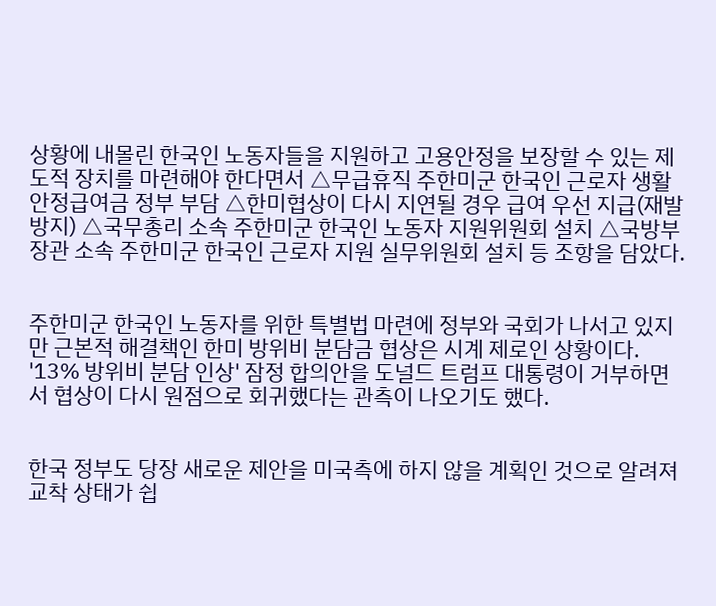상황에 내몰린 한국인 노동자들을 지원하고 고용안정을 보장할 수 있는 제도적 장치를 마련해야 한다면서 △무급휴직 주한미군 한국인 근로자 생활안정급여금 정부 부담 △한미협상이 다시 지연될 경우 급여 우선 지급(재발방지) △국무총리 소속 주한미군 한국인 노동자 지원위원회 설치 △국방부 장관 소속 주한미군 한국인 근로자 지원 실무위원회 설치 등 조항을 담았다.


주한미군 한국인 노동자를 위한 특별법 마련에 정부와 국회가 나서고 있지만 근본적 해결책인 한미 방위비 분담금 협상은 시계 제로인 상황이다. '13% 방위비 분담 인상' 잠정 합의안을 도널드 트럼프 대통령이 거부하면서 협상이 다시 원점으로 회귀했다는 관측이 나오기도 했다.


한국 정부도 당장 새로운 제안을 미국측에 하지 않을 계획인 것으로 알려져 교착 상태가 쉽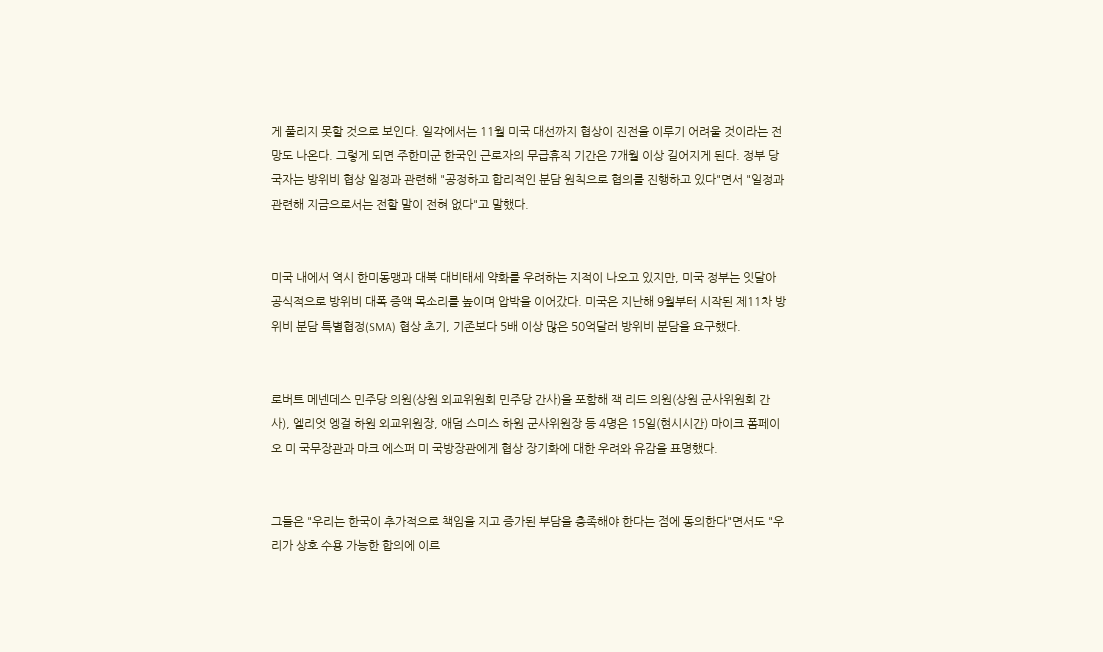게 풀리지 못할 것으로 보인다. 일각에서는 11월 미국 대선까지 협상이 진전을 이루기 어려울 것이라는 전망도 나온다. 그렇게 되면 주한미군 한국인 근로자의 무급휴직 기간은 7개월 이상 길어지게 된다. 정부 당국자는 방위비 협상 일정과 관련해 "공정하고 합리적인 분담 원칙으로 협의를 진행하고 있다"면서 "일정과 관련해 지금으로서는 전할 말이 전혀 없다"고 말했다.


미국 내에서 역시 한미동맹과 대북 대비태세 약화를 우려하는 지적이 나오고 있지만, 미국 정부는 잇달아 공식적으로 방위비 대폭 증액 목소리를 높이며 압박을 이어갔다. 미국은 지난해 9월부터 시작된 제11차 방위비 분담 특별협정(SMA) 협상 초기, 기존보다 5배 이상 많은 50억달러 방위비 분담을 요구했다.


로버트 메넨데스 민주당 의원(상원 외교위원회 민주당 간사)을 포함해 잭 리드 의원(상원 군사위원회 간사), 엘리엇 엥걸 하원 외교위원장, 애덤 스미스 하원 군사위원장 등 4명은 15일(현시시간) 마이크 폼페이오 미 국무장관과 마크 에스퍼 미 국방장관에게 협상 장기화에 대한 우려와 유감을 표명했다.


그들은 "우리는 한국이 추가적으로 책임을 지고 증가된 부담을 충족해야 한다는 점에 동의한다"면서도 "우리가 상호 수용 가능한 합의에 이르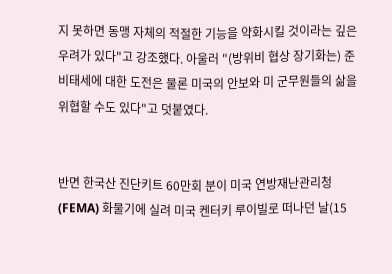지 못하면 동맹 자체의 적절한 기능을 약화시킬 것이라는 깊은 우려가 있다"고 강조했다. 아울러 "(방위비 협상 장기화는) 준비태세에 대한 도전은 물론 미국의 안보와 미 군무원들의 삶을 위협할 수도 있다"고 덧붙였다.


반면 한국산 진단키트 60만회 분이 미국 연방재난관리청(FEMA) 화물기에 실려 미국 켄터키 루이빌로 떠나던 날(15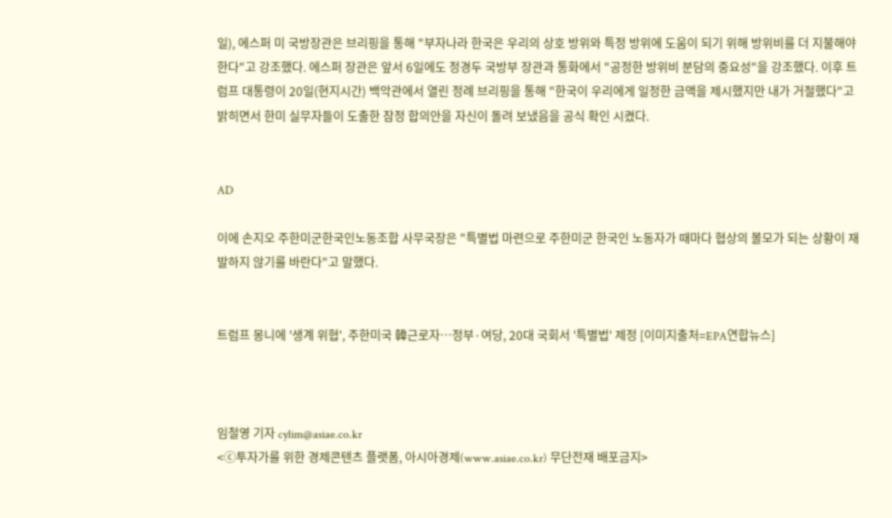일), 에스퍼 미 국방장관은 브리핑을 통해 "부자나라 한국은 우리의 상호 방위와 특정 방위에 도움이 되기 위해 방위비를 더 지불해야 한다"고 강조했다. 에스퍼 장관은 앞서 6일에도 정경두 국방부 장관과 통화에서 "공정한 방위비 분담의 중요성"을 강조했다. 이후 트럼프 대통령이 20일(현지시간) 백악관에서 열린 정례 브리핑을 통해 "한국이 우리에게 일정한 금액을 제시했지만 내가 거절했다"고 밝히면서 한미 실무자들이 도출한 잠정 합의안을 자신이 돌려 보냈음을 공식 확인 시켰다.


AD

이에 손지오 주한미군한국인노동조합 사무국장은 "특별법 마련으로 주한미군 한국인 노동자가 때마다 협상의 볼모가 되는 상황이 재발하지 않기를 바란다"고 말했다.


트럼프 몽니에 '생계 위협', 주한미국 韓근로자…정부·여당, 20대 국회서 '특별법' 제정 [이미지출처=EPA연합뉴스]



임철영 기자 cylim@asiae.co.kr
<ⓒ투자가를 위한 경제콘텐츠 플랫폼, 아시아경제(www.asiae.co.kr) 무단전재 배포금지>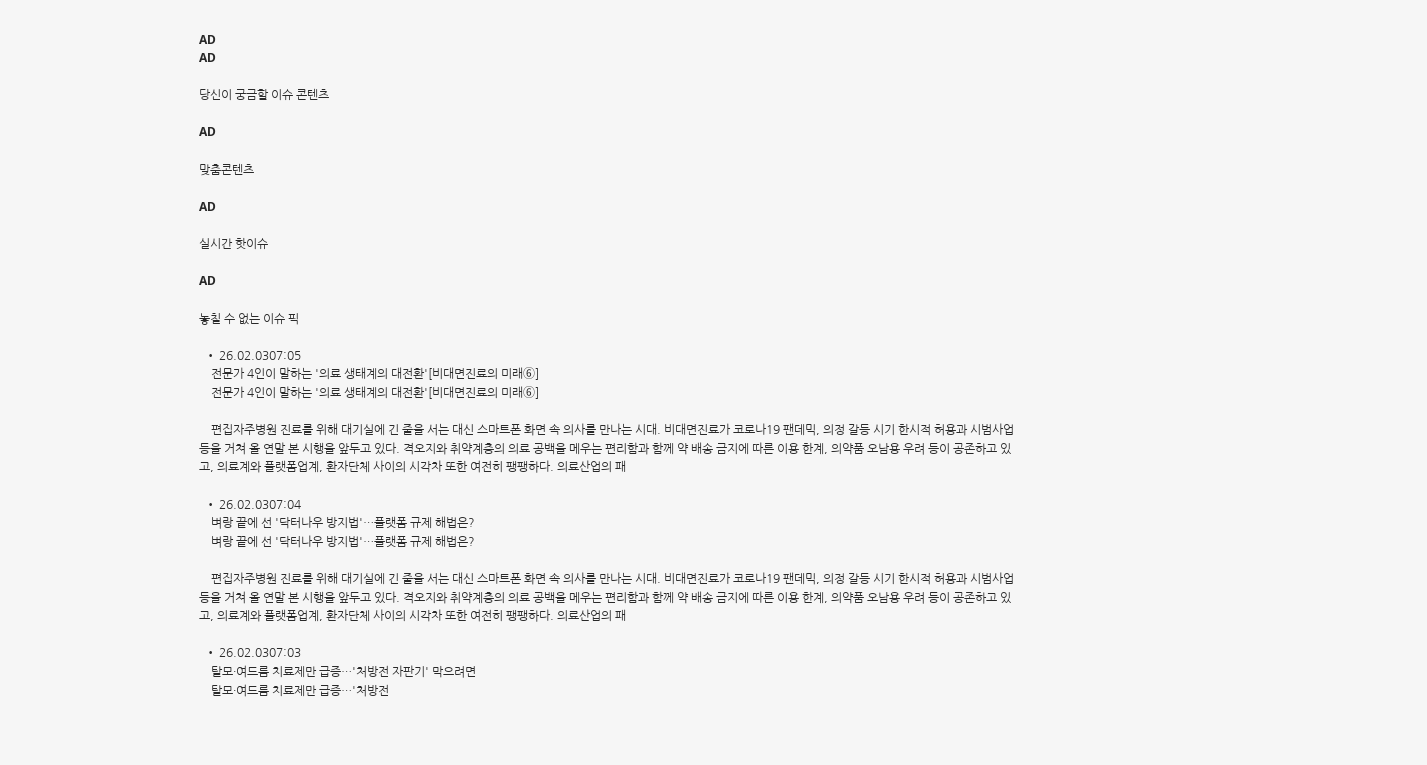AD
AD

당신이 궁금할 이슈 콘텐츠

AD

맞춤콘텐츠

AD

실시간 핫이슈

AD

놓칠 수 없는 이슈 픽

  • 26.02.0307:05
    전문가 4인이 말하는 '의료 생태계의 대전환'[비대면진료의 미래⑥]
    전문가 4인이 말하는 '의료 생태계의 대전환'[비대면진료의 미래⑥]

    편집자주병원 진료를 위해 대기실에 긴 줄을 서는 대신 스마트폰 화면 속 의사를 만나는 시대. 비대면진료가 코로나19 팬데믹, 의정 갈등 시기 한시적 허용과 시범사업 등을 거쳐 올 연말 본 시행을 앞두고 있다. 격오지와 취약계층의 의료 공백을 메우는 편리함과 함께 약 배송 금지에 따른 이용 한계, 의약품 오남용 우려 등이 공존하고 있고, 의료계와 플랫폼업계, 환자단체 사이의 시각차 또한 여전히 팽팽하다. 의료산업의 패

  • 26.02.0307:04
    벼랑 끝에 선 '닥터나우 방지법'…플랫폼 규제 해법은?
    벼랑 끝에 선 '닥터나우 방지법'…플랫폼 규제 해법은?

    편집자주병원 진료를 위해 대기실에 긴 줄을 서는 대신 스마트폰 화면 속 의사를 만나는 시대. 비대면진료가 코로나19 팬데믹, 의정 갈등 시기 한시적 허용과 시범사업 등을 거쳐 올 연말 본 시행을 앞두고 있다. 격오지와 취약계층의 의료 공백을 메우는 편리함과 함께 약 배송 금지에 따른 이용 한계, 의약품 오남용 우려 등이 공존하고 있고, 의료계와 플랫폼업계, 환자단체 사이의 시각차 또한 여전히 팽팽하다. 의료산업의 패

  • 26.02.0307:03
    탈모·여드름 치료제만 급증…'처방전 자판기' 막으려면
    탈모·여드름 치료제만 급증…'처방전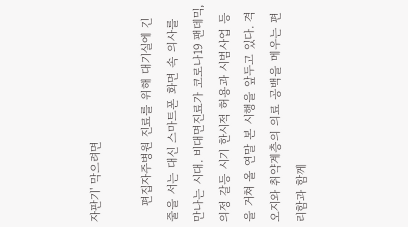자판기' 막으려면

    편집자주병원 진료를 위해 대기실에 긴 줄을 서는 대신 스마트폰 화면 속 의사를 만나는 시대. 비대면진료가 코로나19 팬데믹, 의정 갈등 시기 한시적 허용과 시범사업 등을 거쳐 올 연말 본 시행을 앞두고 있다. 격오지와 취약계층의 의료 공백을 메우는 편리함과 함께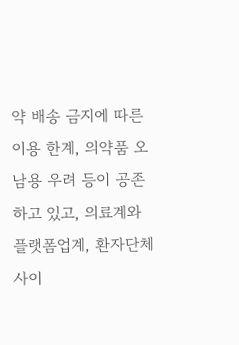약 배송 금지에 따른 이용 한계, 의약품 오남용 우려 등이 공존하고 있고, 의료계와 플랫폼업계, 환자단체 사이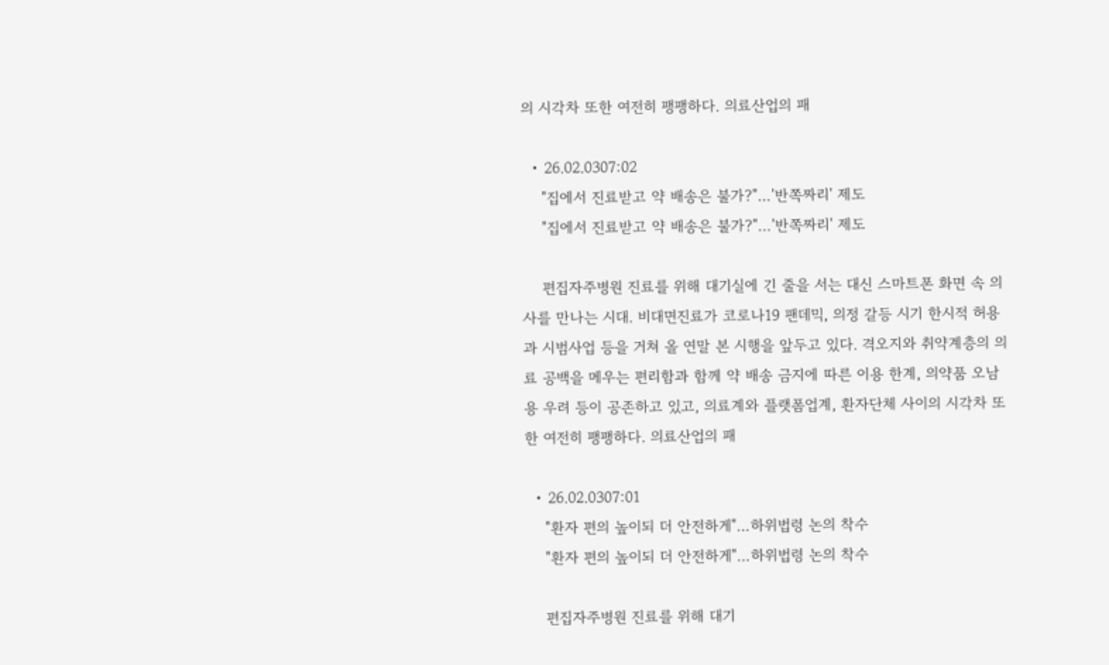의 시각차 또한 여전히 팽팽하다. 의료산업의 패

  • 26.02.0307:02
    "집에서 진료받고 약 배송은 불가?"…'반쪽짜리' 제도
    "집에서 진료받고 약 배송은 불가?"…'반쪽짜리' 제도

    편집자주병원 진료를 위해 대기실에 긴 줄을 서는 대신 스마트폰 화면 속 의사를 만나는 시대. 비대면진료가 코로나19 팬데믹, 의정 갈등 시기 한시적 허용과 시범사업 등을 거쳐 올 연말 본 시행을 앞두고 있다. 격오지와 취약계층의 의료 공백을 메우는 편리함과 함께 약 배송 금지에 따른 이용 한계, 의약품 오남용 우려 등이 공존하고 있고, 의료계와 플랫폼업계, 환자단체 사이의 시각차 또한 여전히 팽팽하다. 의료산업의 패

  • 26.02.0307:01
    "환자 편의 높이되 더 안전하게"…하위법령 논의 착수
    "환자 편의 높이되 더 안전하게"…하위법령 논의 착수

    편집자주병원 진료를 위해 대기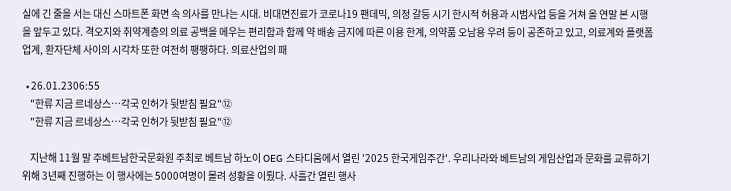실에 긴 줄을 서는 대신 스마트폰 화면 속 의사를 만나는 시대. 비대면진료가 코로나19 팬데믹, 의정 갈등 시기 한시적 허용과 시범사업 등을 거쳐 올 연말 본 시행을 앞두고 있다. 격오지와 취약계층의 의료 공백을 메우는 편리함과 함께 약 배송 금지에 따른 이용 한계, 의약품 오남용 우려 등이 공존하고 있고, 의료계와 플랫폼업계, 환자단체 사이의 시각차 또한 여전히 팽팽하다. 의료산업의 패

  • 26.01.2306:55
    "한류 지금 르네상스…각국 인허가 뒷받침 필요"⑫
    "한류 지금 르네상스…각국 인허가 뒷받침 필요"⑫

    지난해 11월 말 주베트남한국문화원 주최로 베트남 하노이 OEG 스타디움에서 열린 '2025 한국게임주간'. 우리나라와 베트남의 게임산업과 문화를 교류하기 위해 3년째 진행하는 이 행사에는 5000여명이 몰려 성황을 이뤘다. 사흘간 열린 행사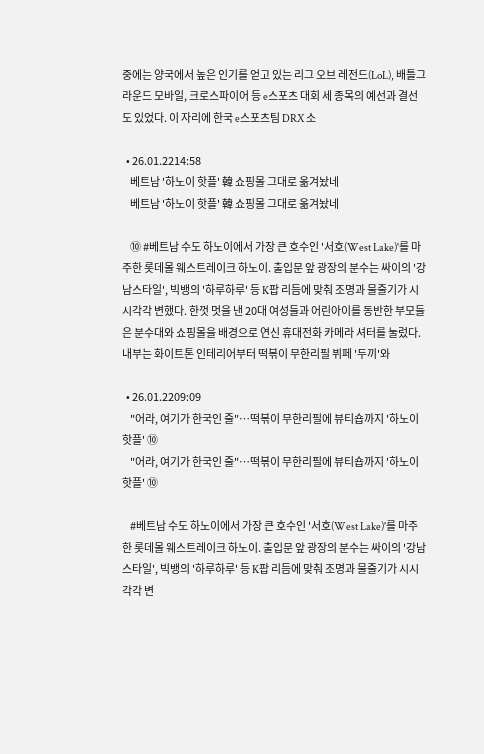중에는 양국에서 높은 인기를 얻고 있는 리그 오브 레전드(LoL), 배틀그라운드 모바일, 크로스파이어 등 e스포츠 대회 세 종목의 예선과 결선도 있었다. 이 자리에 한국 e스포츠팀 DRX 소

  • 26.01.2214:58
    베트남 '하노이 핫플' 韓 쇼핑몰 그대로 옮겨놨네
    베트남 '하노이 핫플' 韓 쇼핑몰 그대로 옮겨놨네

    ⑩ #베트남 수도 하노이에서 가장 큰 호수인 '서호(West Lake)'를 마주한 롯데몰 웨스트레이크 하노이. 출입문 앞 광장의 분수는 싸이의 '강남스타일', 빅뱅의 '하루하루' 등 K팝 리듬에 맞춰 조명과 물줄기가 시시각각 변했다. 한껏 멋을 낸 20대 여성들과 어린아이를 동반한 부모들은 분수대와 쇼핑몰을 배경으로 연신 휴대전화 카메라 셔터를 눌렀다. 내부는 화이트톤 인테리어부터 떡볶이 무한리필 뷔페 '두끼'와

  • 26.01.2209:09
    "어라, 여기가 한국인 줄"…떡볶이 무한리필에 뷰티숍까지 '하노이 핫플' ⑩
    "어라, 여기가 한국인 줄"…떡볶이 무한리필에 뷰티숍까지 '하노이 핫플' ⑩

    #베트남 수도 하노이에서 가장 큰 호수인 '서호(West Lake)'를 마주한 롯데몰 웨스트레이크 하노이. 출입문 앞 광장의 분수는 싸이의 '강남스타일', 빅뱅의 '하루하루' 등 K팝 리듬에 맞춰 조명과 물줄기가 시시각각 변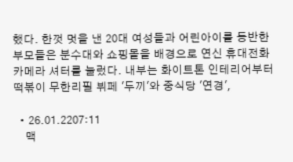했다. 한껏 멋을 낸 20대 여성들과 어린아이를 동반한 부모들은 분수대와 쇼핑몰을 배경으로 연신 휴대전화 카메라 셔터를 눌렀다. 내부는 화이트톤 인테리어부터 떡볶이 무한리필 뷔페 '두끼'와 중식당 '연경',

  • 26.01.2207:11
    맥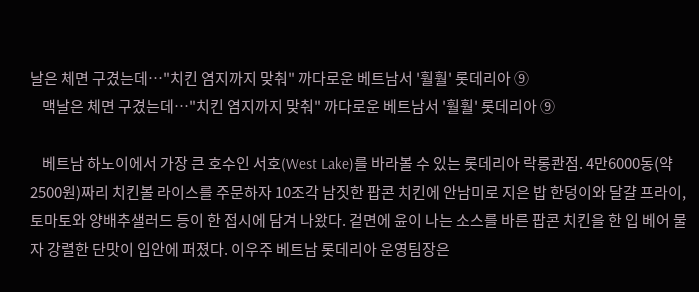날은 체면 구겼는데…"치킨 염지까지 맞춰" 까다로운 베트남서 '훨훨' 롯데리아 ⑨
    맥날은 체면 구겼는데…"치킨 염지까지 맞춰" 까다로운 베트남서 '훨훨' 롯데리아 ⑨

    베트남 하노이에서 가장 큰 호수인 서호(West Lake)를 바라볼 수 있는 롯데리아 락롱콴점. 4만6000동(약 2500원)짜리 치킨볼 라이스를 주문하자 10조각 남짓한 팝콘 치킨에 안남미로 지은 밥 한덩이와 달걀 프라이, 토마토와 양배추샐러드 등이 한 접시에 담겨 나왔다. 겉면에 윤이 나는 소스를 바른 팝콘 치킨을 한 입 베어 물자 강렬한 단맛이 입안에 퍼졌다. 이우주 베트남 롯데리아 운영팀장은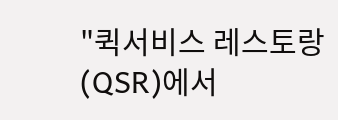"퀵서비스 레스토랑(QSR)에서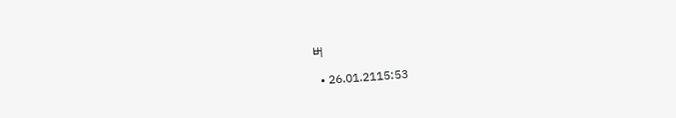버

  • 26.01.2115:53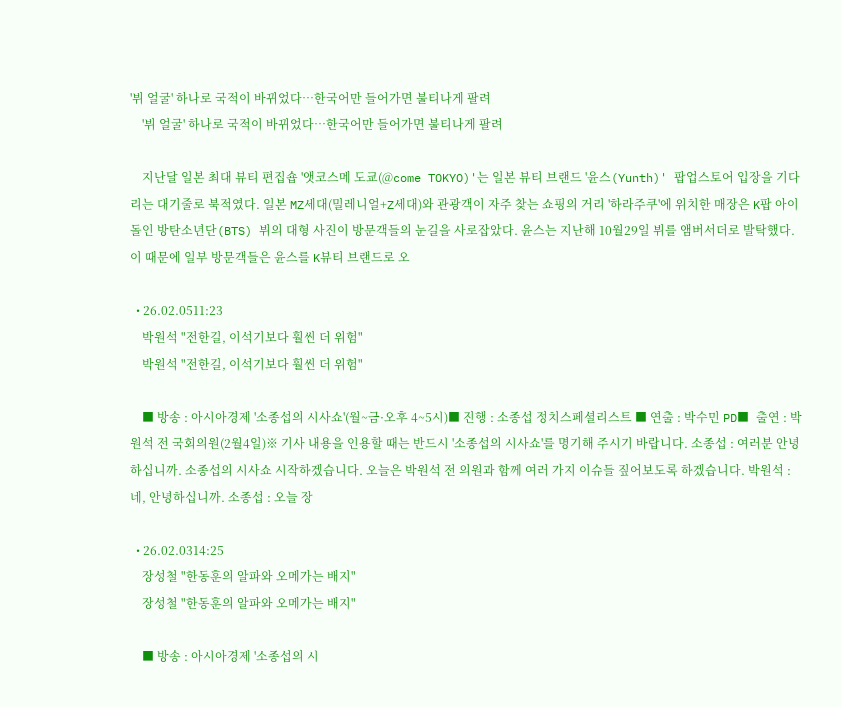'뷔 얼굴' 하나로 국적이 바뀌었다…한국어만 들어가면 불티나게 팔려
    '뷔 얼굴' 하나로 국적이 바뀌었다…한국어만 들어가면 불티나게 팔려

    지난달 일본 최대 뷰티 편집숍 '앳코스메 도쿄(@come TOKYO)'는 일본 뷰티 브랜드 '윤스(Yunth)' 팝업스토어 입장을 기다리는 대기줄로 북적였다. 일본 MZ세대(밀레니얼+Z세대)와 관광객이 자주 찾는 쇼핑의 거리 '하라주쿠'에 위치한 매장은 K팝 아이돌인 방탄소년단(BTS) 뷔의 대형 사진이 방문객들의 눈길을 사로잡았다. 윤스는 지난해 10월29일 뷔를 앰버서더로 발탁했다. 이 때문에 일부 방문객들은 윤스를 K뷰티 브랜드로 오

  • 26.02.0511:23
    박원석 "전한길, 이석기보다 훨씬 더 위험"
    박원석 "전한길, 이석기보다 훨씬 더 위험"

    ■ 방송 : 아시아경제 '소종섭의 시사쇼'(월~금·오후 4~5시)■ 진행 : 소종섭 정치스페셜리스트 ■ 연출 : 박수민 PD■ 출연 : 박원석 전 국회의원(2월4일)※ 기사 내용을 인용할 때는 반드시 '소종섭의 시사쇼'를 명기해 주시기 바랍니다. 소종섭 : 여러분 안녕하십니까. 소종섭의 시사쇼 시작하겠습니다. 오늘은 박원석 전 의원과 함께 여러 가지 이슈들 짚어보도록 하겠습니다. 박원석 : 네, 안녕하십니까. 소종섭 : 오늘 장

  • 26.02.0314:25
    장성철 "한동훈의 알파와 오메가는 배지"
    장성철 "한동훈의 알파와 오메가는 배지"

    ■ 방송 : 아시아경제 '소종섭의 시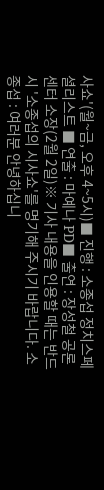사쇼'(월~금, 오후 4~5시)■ 진행 : 소종섭 정치스페셜리스트 ■ 연출 : 마예나 PD■ 출연 : 장성철 공론센터 소장(2월 2일)※ 기사 내용을 인용할 때는 반드시 '소종섭의 시사쇼'를 명기해 주시기 바랍니다. 소종섭 : 여러분 안녕하십니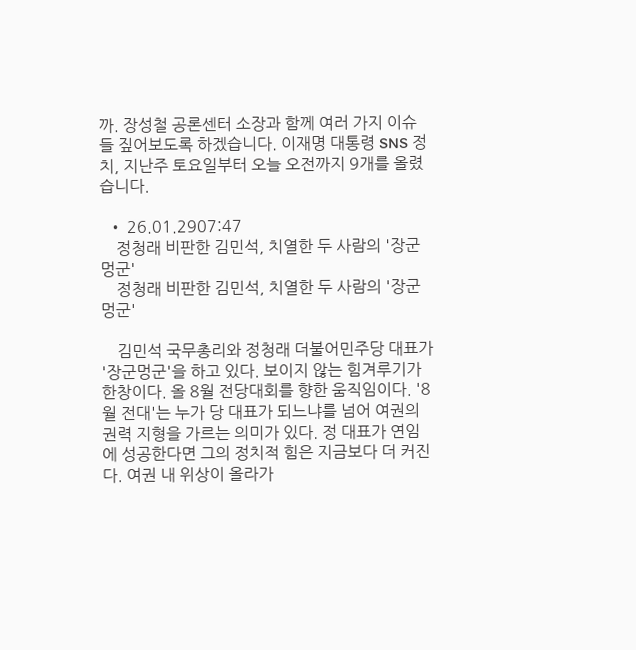까. 장성철 공론센터 소장과 함께 여러 가지 이슈들 짚어보도록 하겠습니다. 이재명 대통령 SNS 정치, 지난주 토요일부터 오늘 오전까지 9개를 올렸습니다.

  • 26.01.2907:47
    정청래 비판한 김민석, 치열한 두 사람의 '장군멍군'
    정청래 비판한 김민석, 치열한 두 사람의 '장군멍군'

    김민석 국무총리와 정청래 더불어민주당 대표가 '장군멍군'을 하고 있다. 보이지 않는 힘겨루기가 한창이다. 올 8월 전당대회를 향한 움직임이다. '8월 전대'는 누가 당 대표가 되느냐를 넘어 여권의 권력 지형을 가르는 의미가 있다. 정 대표가 연임에 성공한다면 그의 정치적 힘은 지금보다 더 커진다. 여권 내 위상이 올라가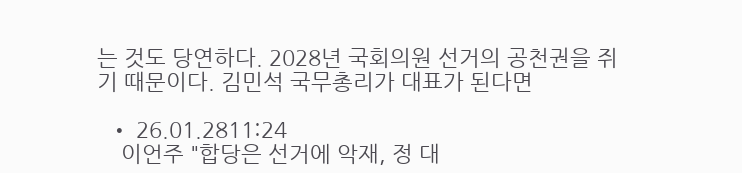는 것도 당연하다. 2028년 국회의원 선거의 공천권을 쥐기 때문이다. 김민석 국무총리가 대표가 된다면

  • 26.01.2811:24
    이언주 "합당은 선거에 악재, 정 대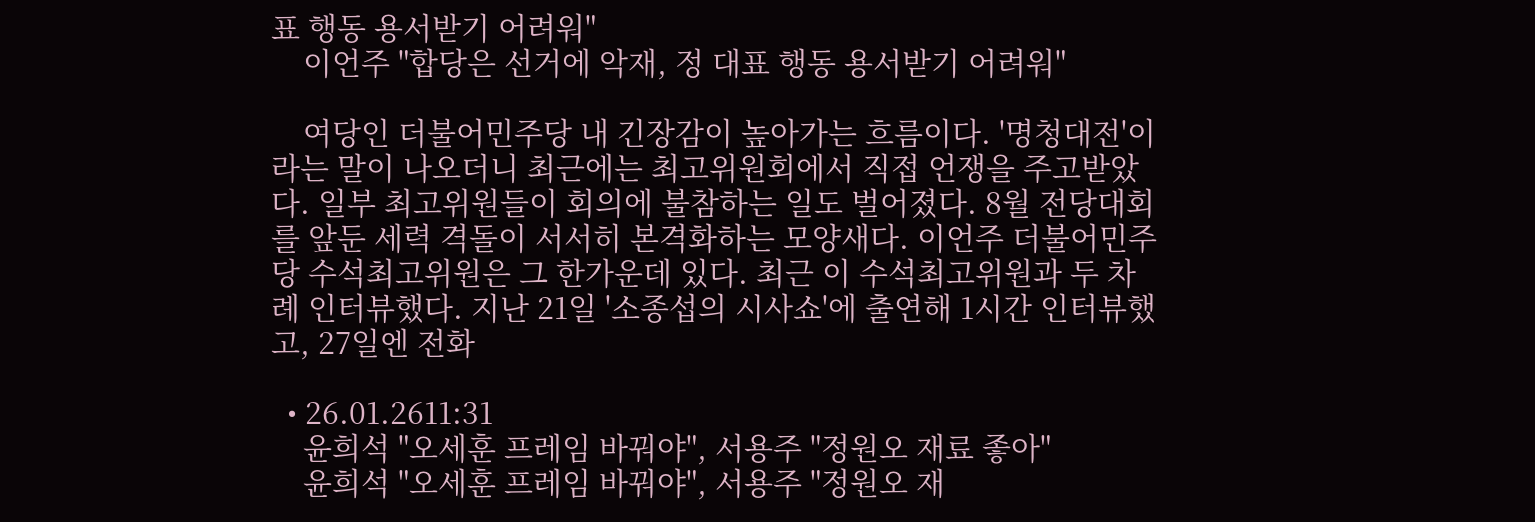표 행동 용서받기 어려워"
    이언주 "합당은 선거에 악재, 정 대표 행동 용서받기 어려워"

    여당인 더불어민주당 내 긴장감이 높아가는 흐름이다. '명청대전'이라는 말이 나오더니 최근에는 최고위원회에서 직접 언쟁을 주고받았다. 일부 최고위원들이 회의에 불참하는 일도 벌어졌다. 8월 전당대회를 앞둔 세력 격돌이 서서히 본격화하는 모양새다. 이언주 더불어민주당 수석최고위원은 그 한가운데 있다. 최근 이 수석최고위원과 두 차례 인터뷰했다. 지난 21일 '소종섭의 시사쇼'에 출연해 1시간 인터뷰했고, 27일엔 전화

  • 26.01.2611:31
    윤희석 "오세훈 프레임 바꿔야", 서용주 "정원오 재료 좋아"
    윤희석 "오세훈 프레임 바꿔야", 서용주 "정원오 재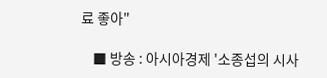료 좋아"

    ■ 방송 : 아시아경제 '소종섭의 시사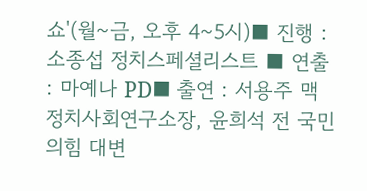쇼'(월~금, 오후 4~5시)■ 진행 : 소종섭 정치스페셜리스트 ■ 연출 : 마예나 PD■ 출연 : 서용주 맥정치사회연구소장, 윤희석 전 국민의힘 대변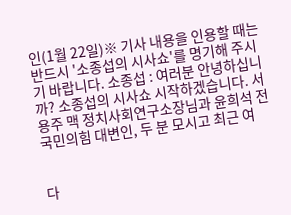인(1월 22일)※ 기사 내용을 인용할 때는 반드시 '소종섭의 시사쇼'를 명기해 주시기 바랍니다. 소종섭 : 여러분 안녕하십니까? 소종섭의 시사쇼 시작하겠습니다. 서용주 맥 정치사회연구소장님과 윤희석 전 국민의힘 대변인, 두 분 모시고 최근 여


다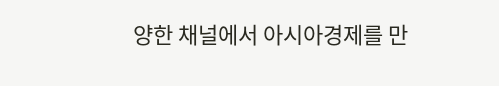양한 채널에서 아시아경제를 만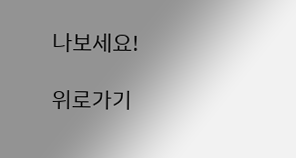나보세요!

위로가기